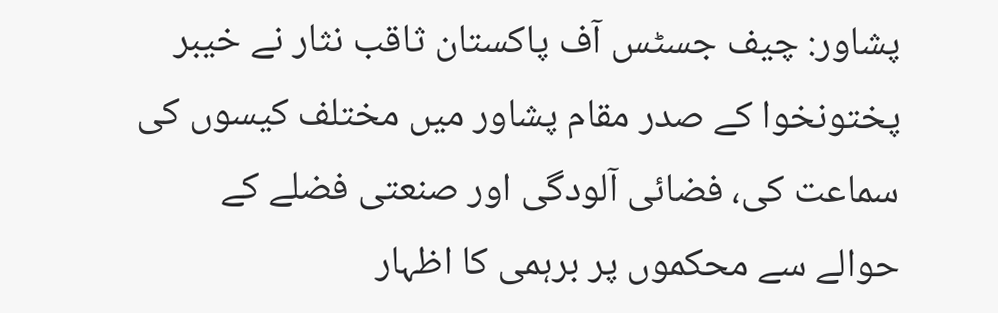پشاور: چیف جسٹس آف پاکستان ثاقب نثار نے خیبر پختونخوا کے صدر مقام پشاور میں مختلف کیسوں کی سماعت کی، فضائی آلودگی اور صنعتی فضلے کے حوالے سے محکموں پر برہمی کا اظہار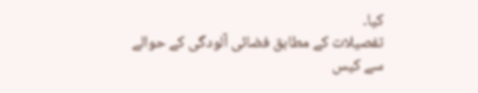کیا۔
تفصیلات کے مطابق فضائی آلودگی کے حوالے سے کیس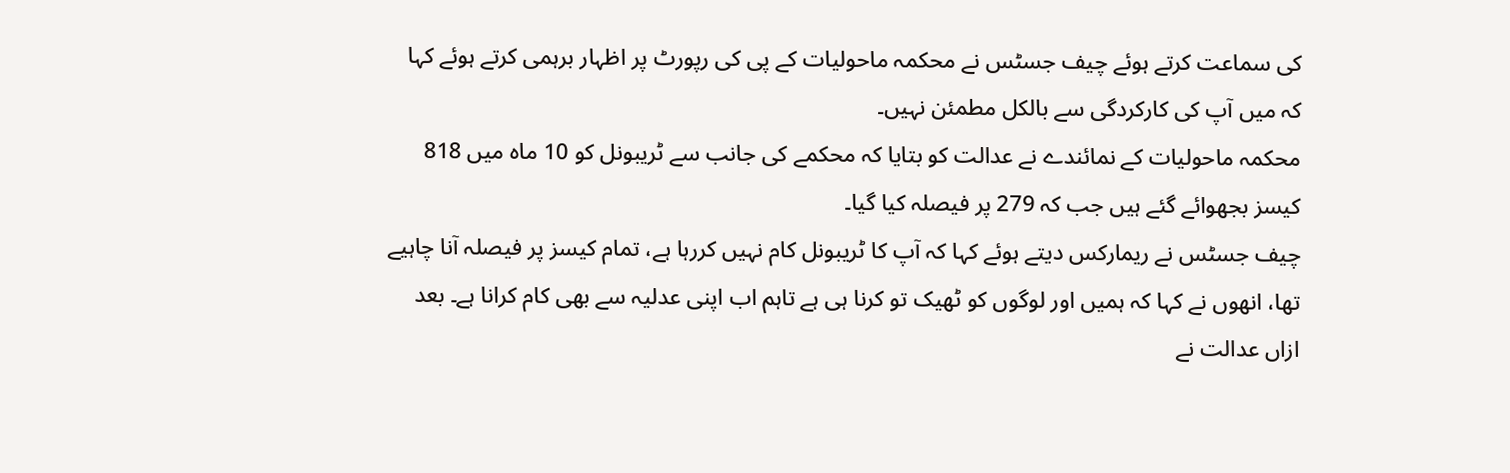کی سماعت کرتے ہوئے چیف جسٹس نے محکمہ ماحولیات کے پی کی رپورٹ پر اظہار برہمی کرتے ہوئے کہا کہ میں آپ کی کارکردگی سے بالکل مطمئن نہیں۔
محکمہ ماحولیات کے نمائندے نے عدالت کو بتایا کہ محکمے کی جانب سے ٹریبونل کو 10 ماہ میں 818 کیسز بجھوائے گئے ہیں جب کہ 279 پر فیصلہ کیا گیا۔
چیف جسٹس نے ریمارکس دیتے ہوئے کہا کہ آپ کا ٹریبونل کام نہیں کررہا ہے، تمام کیسز پر فیصلہ آنا چاہیے تھا، انھوں نے کہا کہ ہمیں اور لوگوں کو ٹھیک تو کرنا ہی ہے تاہم اب اپنی عدلیہ سے بھی کام کرانا ہے۔ بعد ازاں عدالت نے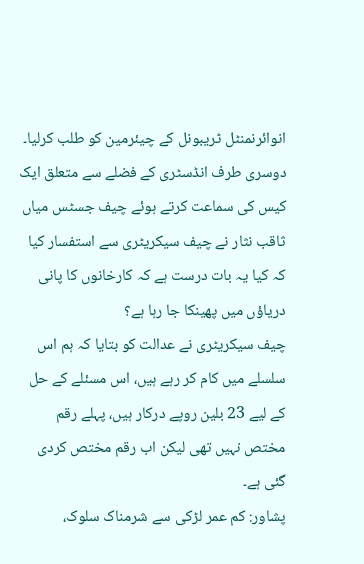انوائرنمنٹل ٹریبونل کے چیئرمین کو طلب کرلیا۔
دوسری طرف انڈسٹری کے فضلے سے متعلق ایک کیس کی سماعت کرتے ہوئے چیف جسٹس میاں ثاقب نثار نے چیف سیکریٹری سے استفسار کیا کہ کیا یہ بات درست ہے کہ کارخانوں کا پانی دریاؤں میں پھینکا جا رہا ہے؟
چیف سیکریٹری نے عدالت کو بتایا کہ ہم اس سلسلے میں کام کر رہے ہیں، اس مسئلے کے حل کے لیے 23 بلین روپے درکار ہیں، پہلے رقم مختص نہیں تھی لیکن اب رقم مختص کردی گئی ہے۔
پشاور: کم عمر لڑکی سے شرمناک سلوک،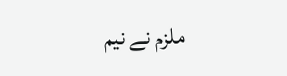ملزم نے نیم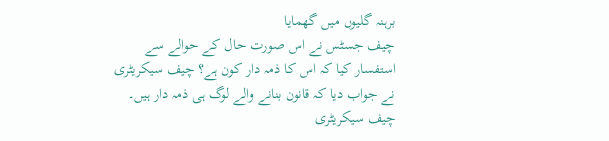برہنہ گلیوں میں گھمایا
چیف جسٹس نے اس صورت حال کے حوالے سے استفسار کیا کہ اس کا ذمہ دار کون ہے؟ چیف سیکریٹری نے جواب دیا کہ قانون بنانے والے لوگ ہی ذمہ دار ہیں۔
چیف سیکریٹری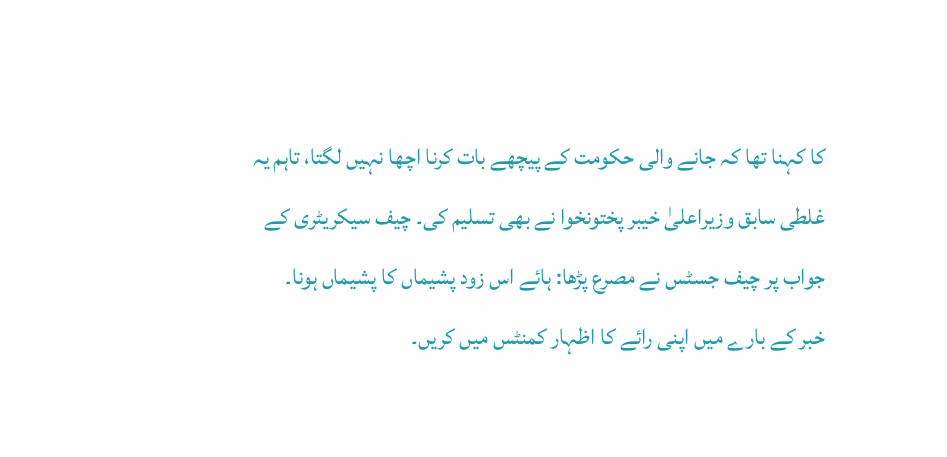کا کہنا تھا کہ جانے والی حکومت کے پیچھے بات کرنا اچھا نہیں لگتا، تاہم یہ غلطی سابق وزیراعلیٰ خیبر پختونخوا نے بھی تسلیم کی۔ چیف سیکریٹری کے جواب پر چیف جسٹس نے مصرع پڑھا: ہائے اس زود پشیماں کا پشیماں ہونا۔
خبر کے بارے میں اپنی رائے کا اظہار کمنٹس میں کریں۔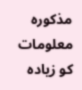مذکورہ معلومات کو زیادہ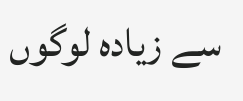سے زیادہ لوگوں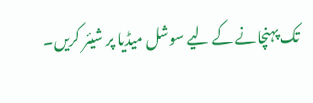تک پہنچانے کے لیے سوشل میڈیا پر شیئر کریں۔